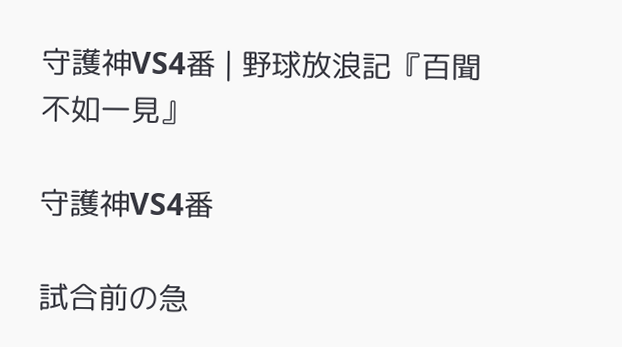守護神VS4番 | 野球放浪記『百聞不如一見』

守護神VS4番

試合前の急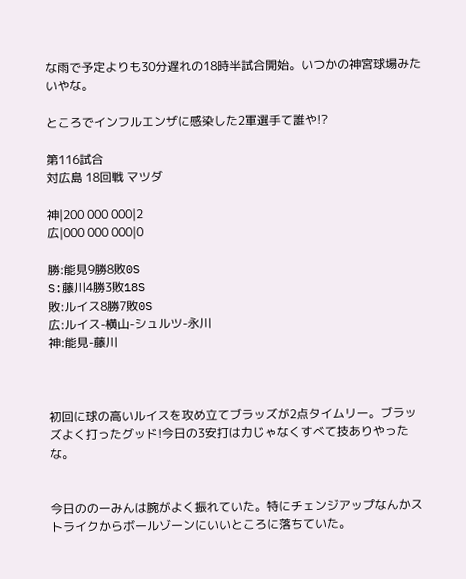な雨で予定よりも30分遅れの18時半試合開始。いつかの神宮球場みたいやな。

ところでインフルエンザに感染した2軍選手て誰や!?

第116試合
対広島 18回戦 マツダ

神|200 000 000|2
広|000 000 000|0

勝:能見9勝8敗0S
S:藤川4勝3敗18S
敗:ルイス8勝7敗0S
広:ルイス-横山-シュルツ-永川
神:能見-藤川



初回に球の高いルイスを攻め立てブラッズが2点タイムリー。ブラッズよく打ったグッド!今日の3安打は力じゃなくすべて技ありやったな。


今日ののーみんは腕がよく振れていた。特にチェンジアップなんかストライクからボールゾーンにいいところに落ちていた。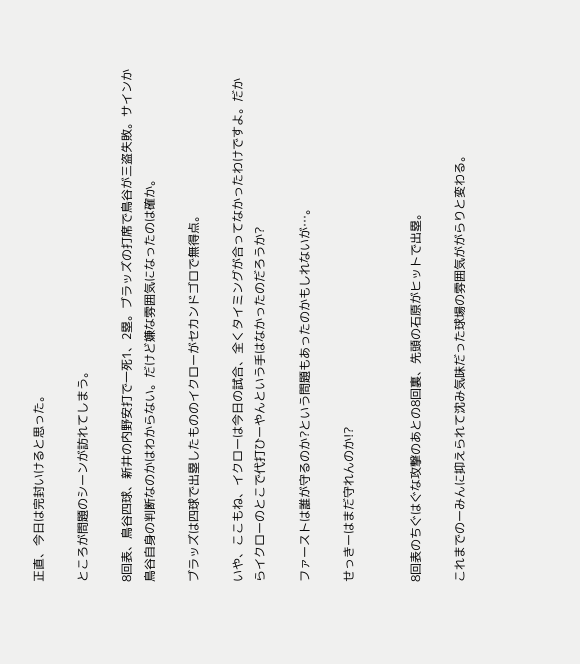正直、今日は完封いけると思った。

ところが問題のシーンが訪れてしまう。

8回表、鳥谷四球、新井の内野安打で一死1、2塁。ブラッズの打席で鳥谷が三盗失敗。サインか鳥谷自身の判断なのかはわからない。だけど嫌な雰囲気になったのは確か。

ブラッズは四球で出塁したもののイクローがセカンドゴロで無得点。

いや、ここもね、イクローは今日の試合、全くタイミングが合ってなかったわけですよ。だからイクローのとこで代打ひーやんという手はなかったのだろうか?

ファーストは誰が守るのか?という問題もあったのかもしれないが…。

せっきーはまだ守れんのか!?


8回表のちぐはぐな攻撃のあとの8回裏、先頭の石原がヒットで出塁。

これまでのーみんに抑えられて沈み気味だった球場の雰囲気ががらりと変わる。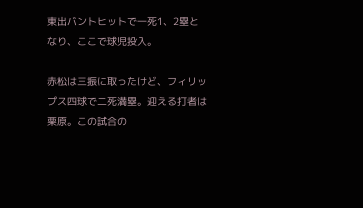東出バントヒットで一死1、2塁となり、ここで球児投入。

赤松は三振に取ったけど、フィリップス四球で二死満塁。迎える打者は栗原。この試合の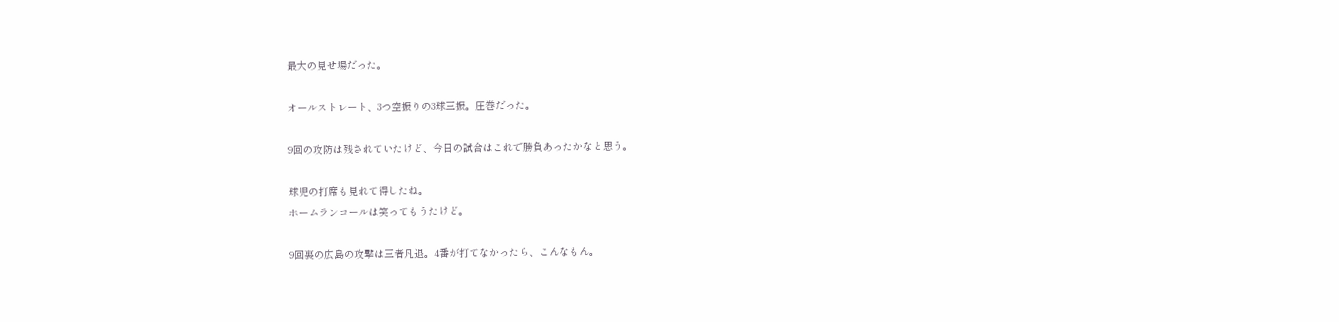最大の見せ場だった。

オールストレート、3つ空振りの3球三振。圧巻だった。

9回の攻防は残されていたけど、今日の試合はこれで勝負あったかなと思う。

球児の打席も見れて得したね。
ホームランコールは笑ってもうたけど。

9回裏の広島の攻撃は三者凡退。4番が打てなかったら、こんなもん。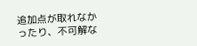追加点が取れなかったり、不可解な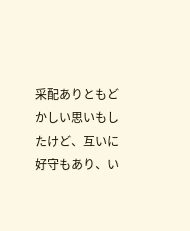采配ありともどかしい思いもしたけど、互いに好守もあり、い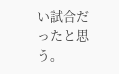い試合だったと思う。